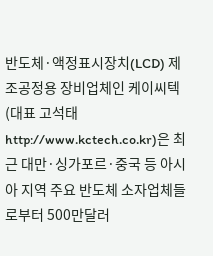반도체·액정표시장치(LCD) 제조공정용 장비업체인 케이씨텍(대표 고석태 http://www.kctech.co.kr)은 최근 대만·싱가포르·중국 등 아시아 지역 주요 반도체 소자업체들로부터 500만달러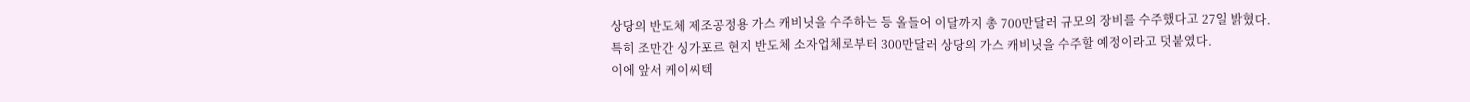상당의 반도체 제조공정용 가스 캐비닛을 수주하는 등 올들어 이달까지 총 700만달러 규모의 장비를 수주했다고 27일 밝혔다.
특히 조만간 싱가포르 현지 반도체 소자업체로부터 300만달러 상당의 가스 캐비닛을 수주할 예정이라고 덧붙였다.
이에 앞서 케이씨텍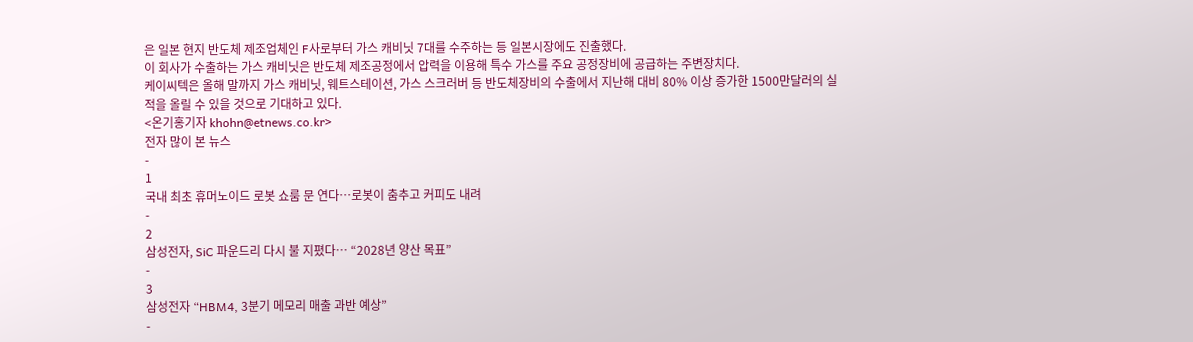은 일본 현지 반도체 제조업체인 F사로부터 가스 캐비닛 7대를 수주하는 등 일본시장에도 진출했다.
이 회사가 수출하는 가스 캐비닛은 반도체 제조공정에서 압력을 이용해 특수 가스를 주요 공정장비에 공급하는 주변장치다.
케이씨텍은 올해 말까지 가스 캐비닛, 웨트스테이션, 가스 스크러버 등 반도체장비의 수출에서 지난해 대비 80% 이상 증가한 1500만달러의 실적을 올릴 수 있을 것으로 기대하고 있다.
<온기홍기자 khohn@etnews.co.kr>
전자 많이 본 뉴스
-
1
국내 최초 휴머노이드 로봇 쇼룸 문 연다…로봇이 춤추고 커피도 내려
-
2
삼성전자, SiC 파운드리 다시 불 지폈다… “2028년 양산 목표”
-
3
삼성전자 “HBM4, 3분기 메모리 매출 과반 예상”
-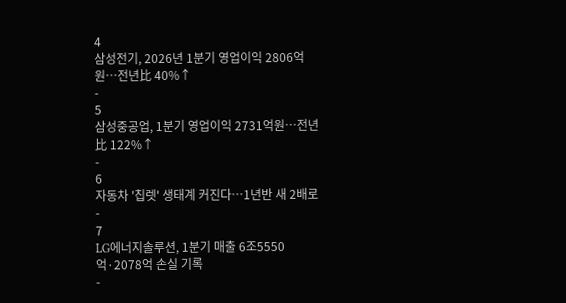4
삼성전기, 2026년 1분기 영업이익 2806억원…전년比 40%↑
-
5
삼성중공업, 1분기 영업이익 2731억원…전년比 122%↑
-
6
자동차 '칩렛' 생태계 커진다…1년반 새 2배로
-
7
LG에너지솔루션, 1분기 매출 6조5550억·2078억 손실 기록
-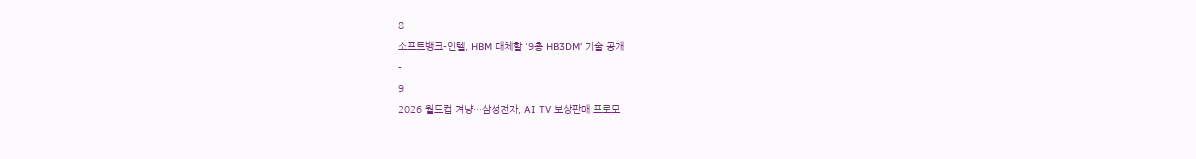8
소프트뱅크-인텔, HBM 대체할 '9층 HB3DM' 기술 공개
-
9
2026 월드컵 겨냥…삼성전자, AI TV 보상판매 프로모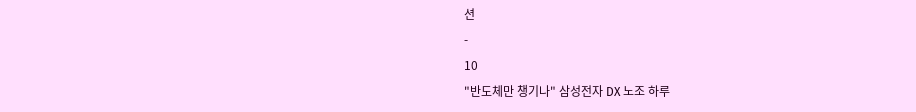션
-
10
"반도체만 챙기나" 삼성전자 DX 노조 하루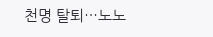천명 탈퇴…노노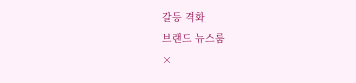갈등 격화
브랜드 뉴스룸
×